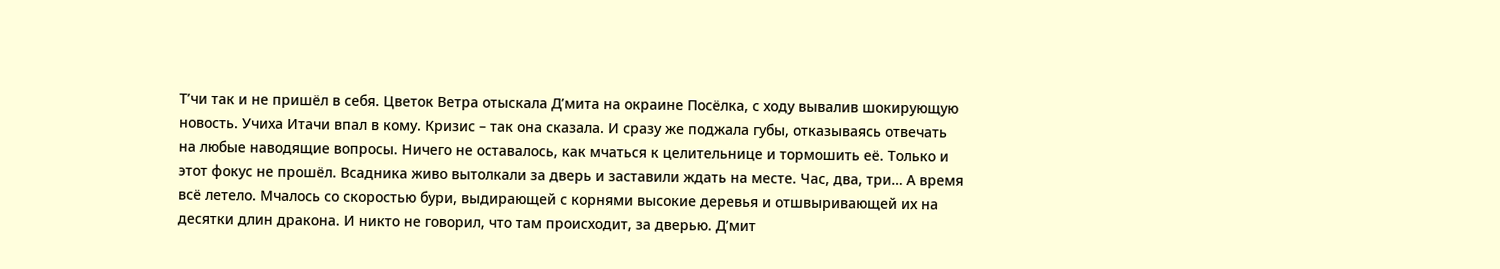Т’чи так и не пришёл в себя. Цветок Ветра отыскала Д’мита на окраине Посёлка, с ходу вывалив шокирующую новость. Учиха Итачи впал в кому. Кризис – так она сказала. И сразу же поджала губы, отказываясь отвечать на любые наводящие вопросы. Ничего не оставалось, как мчаться к целительнице и тормошить её. Только и этот фокус не прошёл. Всадника живо вытолкали за дверь и заставили ждать на месте. Час, два, три… А время всё летело. Мчалось со скоростью бури, выдирающей с корнями высокие деревья и отшвыривающей их на десятки длин дракона. И никто не говорил, что там происходит, за дверью. Д’мит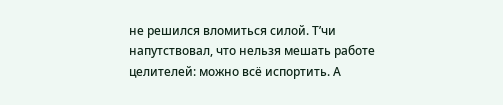не решился вломиться силой. Т’чи напутствовал, что нельзя мешать работе целителей: можно всё испортить. А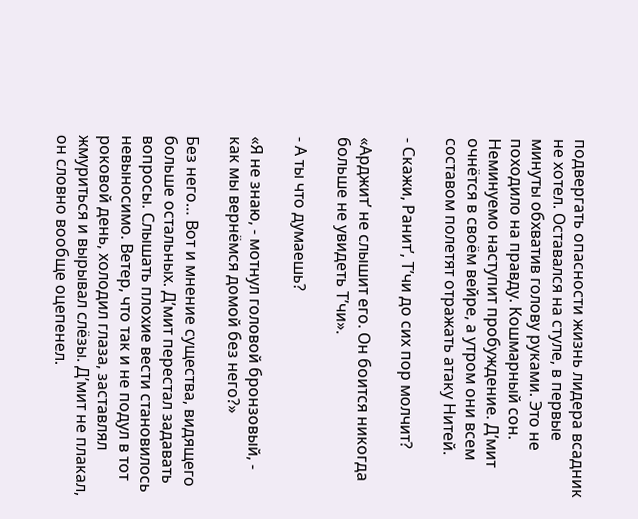подвергать опасности жизнь лидера всадник не хотел. Оставался на стуле, в первые минуты обхватив голову руками. Это не походило на правду. Кошмарный сон. Неминуемо наступит пробуждение. Д’мит очнётся в своём вейре, а утром они всем составом полетят отражать атаку Нитей.

- Скажи, Ранит’, Т’чи до сих пор молчит?

«Арджит’ не слышит его. Он боится никогда больше не увидеть Т’чи».

- А ты что думаешь?

«Я не знаю, - мотнул головой бронзовый, - как мы вернёмся домой без него?»

Без него… Вот и мнение существа, видящего больше остальных. Д’мит перестал задавать вопросы. Слышать плохие вести становилось невыносимо. Ветер, что так и не подул в тот роковой день, холодил глаза, заставлял жмуриться и вырывал слёзы. Д’мит не плакал, он словно вообще оцепенел.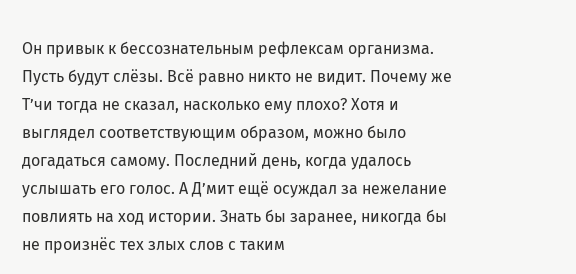Он привык к бессознательным рефлексам организма. Пусть будут слёзы. Всё равно никто не видит. Почему же Т’чи тогда не сказал, насколько ему плохо? Хотя и выглядел соответствующим образом, можно было догадаться самому. Последний день, когда удалось услышать его голос. А Д’мит ещё осуждал за нежелание повлиять на ход истории. Знать бы заранее, никогда бы не произнёс тех злых слов с таким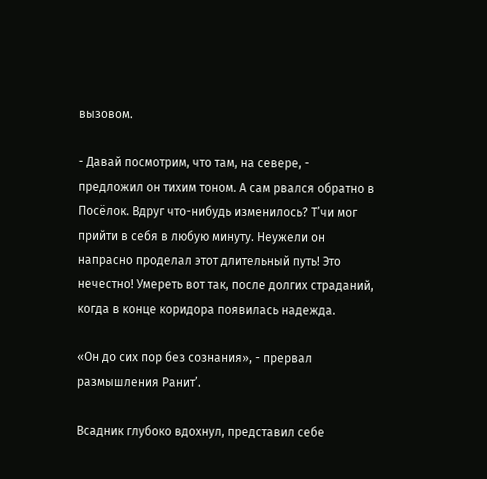вызовом.

- Давай посмотрим, что там, на севере, - предложил он тихим тоном. А сам рвался обратно в Посёлок. Вдруг что-нибудь изменилось? Т’чи мог прийти в себя в любую минуту. Неужели он напрасно проделал этот длительный путь! Это нечестно! Умереть вот так, после долгих страданий, когда в конце коридора появилась надежда.

«Он до сих пор без сознания», - прервал размышления Ранит’.

Всадник глубоко вдохнул, представил себе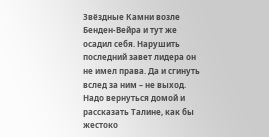Звёздные Камни возле Бенден-Вейра и тут же осадил себя. Нарушить последний завет лидера он не имел права. Да и сгинуть вслед за ним – не выход. Надо вернуться домой и рассказать Талине, как бы жестоко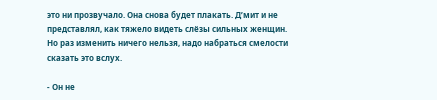это ни прозвучало. Она снова будет плакать. Д’мит и не представлял, как тяжело видеть слёзы сильных женщин. Но раз изменить ничего нельзя, надо набраться смелости сказать это вслух.

- Он не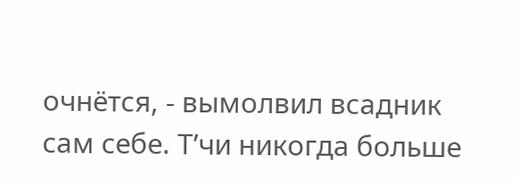очнётся, - вымолвил всадник сам себе. Т’чи никогда больше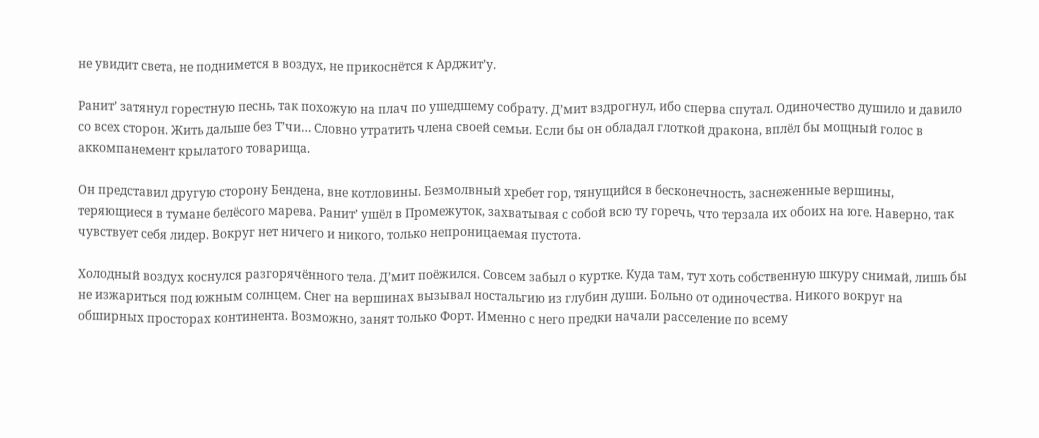не увидит света, не поднимется в воздух, не прикоснётся к Арджит’у.

Ранит’ затянул горестную песнь, так похожую на плач по ушедшему собрату. Д’мит вздрогнул, ибо сперва спутал. Одиночество душило и давило со всех сторон. Жить дальше без Т’чи… Словно утратить члена своей семьи. Если бы он обладал глоткой дракона, вплёл бы мощный голос в аккомпанемент крылатого товарища.

Он представил другую сторону Бендена, вне котловины. Безмолвный хребет гор, тянущийся в бесконечность, заснеженные вершины, теряющиеся в тумане белёсого марева. Ранит’ ушёл в Промежуток, захватывая с собой всю ту горечь, что терзала их обоих на юге. Наверно, так чувствует себя лидер. Вокруг нет ничего и никого, только непроницаемая пустота.

Холодный воздух коснулся разгорячённого тела. Д’мит поёжился. Совсем забыл о куртке. Куда там, тут хоть собственную шкуру снимай, лишь бы не изжариться под южным солнцем. Снег на вершинах вызывал ностальгию из глубин души. Больно от одиночества. Никого вокруг на обширных просторах континента. Возможно, занят только Форт. Именно с него предки начали расселение по всему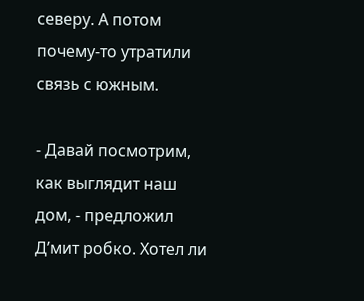северу. А потом почему-то утратили связь с южным.

- Давай посмотрим, как выглядит наш дом, - предложил Д’мит робко. Хотел ли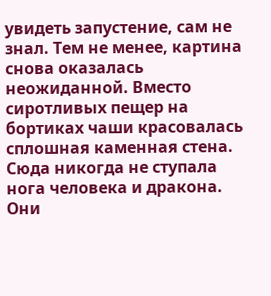увидеть запустение, сам не знал. Тем не менее, картина снова оказалась неожиданной. Вместо сиротливых пещер на бортиках чаши красовалась сплошная каменная стена. Сюда никогда не ступала нога человека и дракона. Они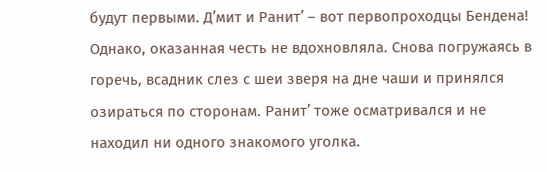будут первыми. Д’мит и Ранит’ – вот первопроходцы Бендена! Однако, оказанная честь не вдохновляла. Снова погружаясь в горечь, всадник слез с шеи зверя на дне чаши и принялся озираться по сторонам. Ранит’ тоже осматривался и не находил ни одного знакомого уголка.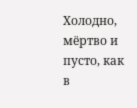Холодно, мёртво и пусто, как в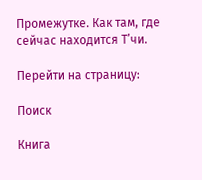Промежутке. Как там, где сейчас находится Т’чи.

Перейти на страницу:

Поиск

Книга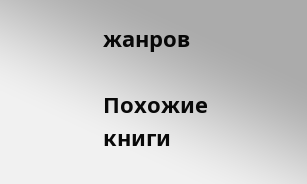жанров

Похожие книги